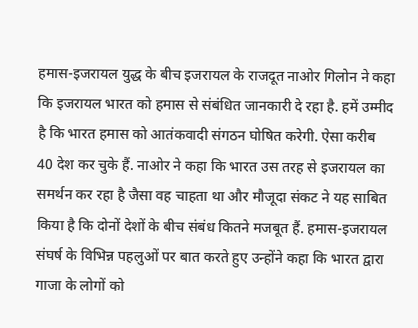हमास-इजरायल युद्ध के बीच इजरायल के राजदूत नाओर गिलोन ने कहा कि इजरायल भारत को हमास से संबंधित जानकारी दे रहा है. हमें उम्मीद है कि भारत हमास को आतंकवादी संगठन घोषित करेगी. ऐसा करीब 40 देश कर चुके हैं. नाओर ने कहा कि भारत उस तरह से इजरायल का समर्थन कर रहा है जैसा वह चाहता था और मौजूदा संकट ने यह साबित किया है कि दोनों देशों के बीच संबंध कितने मजबूत हैं. हमास-इजरायल संघर्ष के विभिन्न पहलुओं पर बात करते हुए उन्होंने कहा कि भारत द्वारा गाजा के लोगों को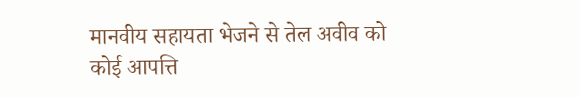मानवीय सहायता भेजने से तेल अवीव को कोई आपत्ति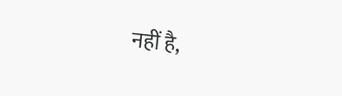नहीं है,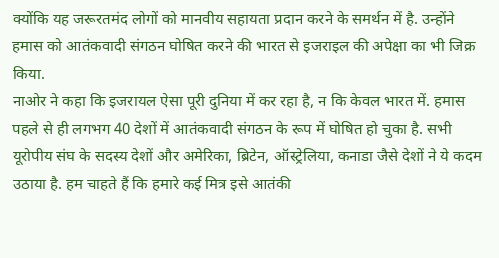क्योंकि यह जरूरतमंद लोगों को मानवीय सहायता प्रदान करने के समर्थन में है. उन्होंने हमास को आतंकवादी संगठन घोषित करने की भारत से इजराइल की अपेक्षा का भी जिक्र किया.
नाओर ने कहा कि इजरायल ऐसा पूरी दुनिया में कर रहा है, न कि केवल भारत में. हमास पहले से ही लगभग 40 देशों में आतंकवादी संगठन के रूप में घोषित हो चुका है. सभी यूरोपीय संघ के सदस्य देशों और अमेरिका, ब्रिटेन, ऑस्ट्रेलिया, कनाडा जैसे देशों ने ये कदम उठाया है. हम चाहते हैं कि हमारे कई मित्र इसे आतंकी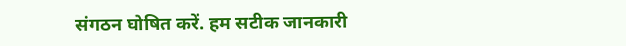संगठन घोषित करें. हम सटीक जानकारी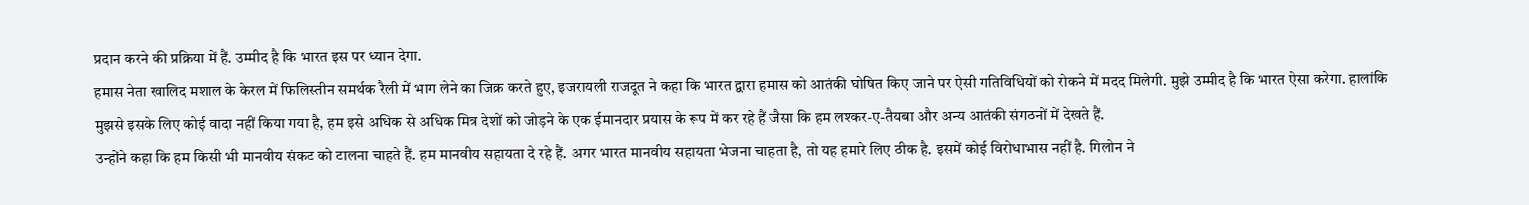प्रदान करने की प्रक्रिया में हैं. उम्मीद है कि भारत इस पर ध्यान देगा.
हमास नेता खालिद मशाल के केरल में फिलिस्तीन समर्थक रैली में भाग लेने का जिक्र करते हुए, इजरायली राजदूत ने कहा कि भारत द्वारा हमास को आतंकी घोषित किए जाने पर ऐसी गतिविधियों को रोकने में मदद मिलेगी. मुझे उम्मीद है कि भारत ऐसा करेगा. हालांकि मुझसे इसके लिए कोई वादा नहीं किया गया है, हम इसे अधिक से अधिक मित्र देशों को जोड़ने के एक ईमानदार प्रयास के रूप में कर रहे हैं जैसा कि हम लश्कर-ए-तैयबा और अन्य आतंकी संगठनों में देखते हैं.
उन्होंने कहा कि हम किसी भी मानवीय संकट को टालना चाहते हैं. हम मानवीय सहायता दे रहे हैं. अगर भारत मानवीय सहायता भेजना चाहता है, तो यह हमारे लिए ठीक है. इसमें कोई विरोधाभास नहीं है. गिलोन ने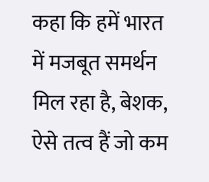कहा कि हमें भारत में मजबूत समर्थन मिल रहा है, बेशक, ऐसे तत्व हैं जो कम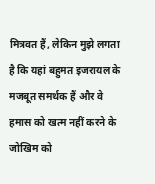मित्रवत हैं, लेकिन मुझे लगता है कि यहां बहुमत इजरायल के मजबूत समर्थक हैं और वे हमास को खत्म नहीं करने के जोखिम को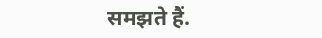समझते हैं.